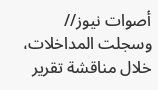أصوات نيوز//
وسجلت المداخلات، خلال مناقشة تقرير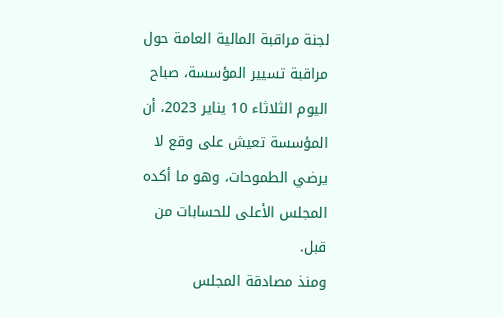لجنة مراقبة المالية العامة حول مراقبة تسيير المؤسسة، صباح اليوم الثلاثاء 10 يناير 2023، أن المؤسسة تعيش على وقع لا يرضي الطموحات، وهو ما أكده المجلس الأعلى للحسابات من قبل.
ومنذ مصادقة المجلس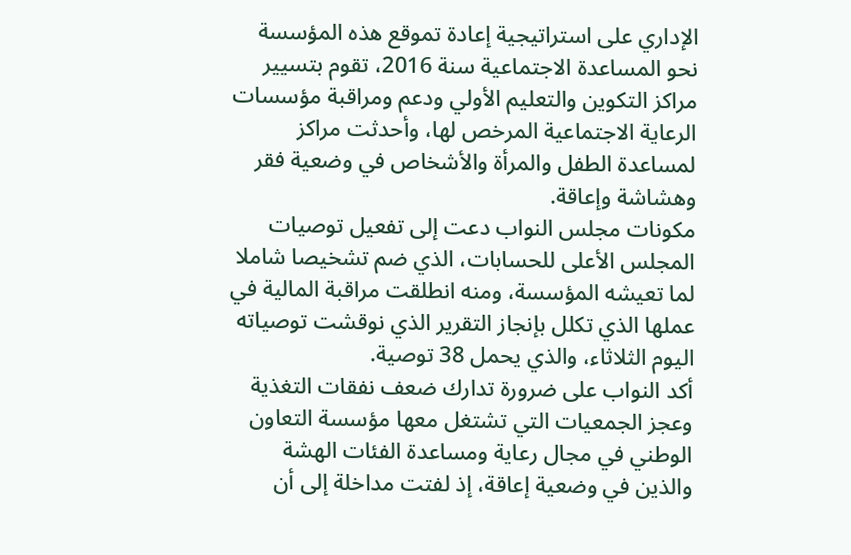الإداري على استراتيجية إعادة تموقع هذه المؤسسة نحو المساعدة الاجتماعية سنة 2016، تقوم بتسيير مراكز التكوين والتعليم الأولي ودعم ومراقبة مؤسسات الرعاية الاجتماعية المرخص لها، وأحدثت مراكز لمساعدة الطفل والمرأة والأشخاص في وضعية فقر وهشاشة وإعاقة.
مكونات مجلس النواب دعت إلى تفعيل توصيات المجلس الأعلى للحسابات، الذي ضم تشخيصا شاملا لما تعيشه المؤسسة، ومنه انطلقت مراقبة المالية في عملها الذي تكلل بإنجاز التقرير الذي نوقشت توصياته اليوم الثلاثاء، والذي يحمل 38 توصية.
أكد النواب على ضرورة تدارك ضعف نفقات التغذية وعجز الجمعيات التي تشتغل معها مؤسسة التعاون الوطني في مجال رعاية ومساعدة الفئات الهشة والذين في وضعية إعاقة، إذ لفتت مداخلة إلى أن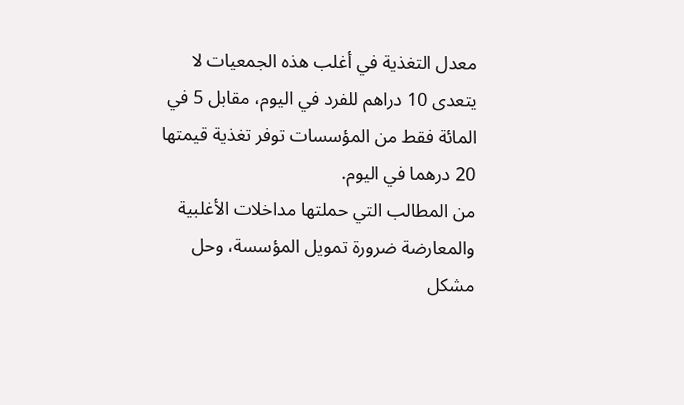معدل التغذية في أغلب هذه الجمعيات لا يتعدى 10 دراهم للفرد في اليوم، مقابل 5 في المائة فقط من المؤسسات توفر تغذية قيمتها 20 درهما في اليوم.
من المطالب التي حملتها مداخلات الأغلبية والمعارضة ضرورة تمويل المؤسسة، وحل مشكل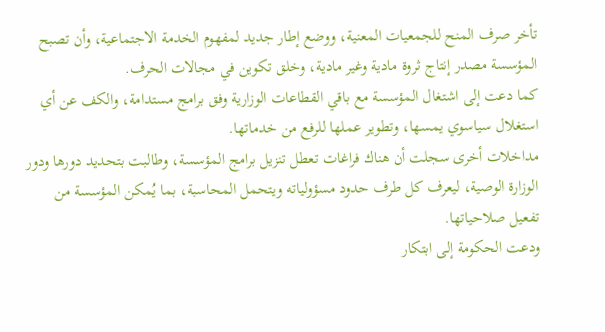تأخر صرف المنح للجمعيات المعنية، ووضع إطار جديد لمفهوم الخدمة الاجتماعية، وأن تصبح المؤسسة مصدر إنتاج ثروة مادية وغير مادية، وخلق تكوين في مجالات الحرف.
كما دعت إلى اشتغال المؤسسة مع باقي القطاعات الوزارية وفق برامج مستدامة، والكف عن أي استغلال سياسوي يمسها، وتطوير عملها للرفع من خدماتها.
مداخلات أخرى سجلت أن هناك فراغات تعطل تنزيل برامج المؤسسة، وطالبت بتحديد دورها ودور الوزارة الوصية، ليعرف كل طرف حدود مسؤولياته ويتحمل المحاسبة، بما يُمكن المؤسسة من تفعيل صلاحياتها.
ودعت الحكومة إلى ابتكار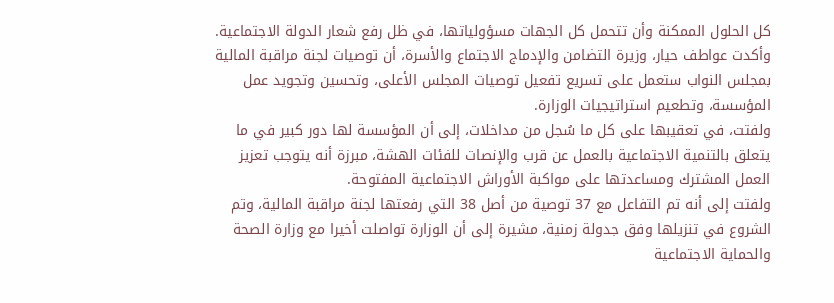كل الحلول الممكنة وأن تتحمل كل الجهات مسؤولياتها، في ظل رفع شعار الدولة الاجتماعية.
وأكدت عواطف حيار، وزيرة التضامن والإدماج الاجتماع والأسرة، أن توصيات لجنة مراقبة المالية بمجلس النواب ستعمل على تسريع تفعيل توصيات المجلس الأعلى، وتحسين وتجويد عمل المؤسسة، وتطعيم استراتيجيات الوزارة.
ولفتت، في تعقيبها على كل ما سُجل من مداخلات، إلى أن المؤسسة لها دور كبير في ما يتعلق بالتنمية الاجتماعية بالعمل عن قرب والإنصات للفئات الهشة، مبرزة أنه يتوجب تعزيز العمل المشترك ومساعدتها على مواكبة الأوراش الاجتماعية المفتوحة.
ولفتت إلى أنه تم التفاعل مع 37 توصية من أصل 38 التي رفعتها لجنة مراقبة المالية، وتم الشروع في تنزيلها وفق جدولة زمنية، مشيرة إلى أن الوزارة تواصلت أخيرا مع وزارة الصحة والحماية الاجتماعية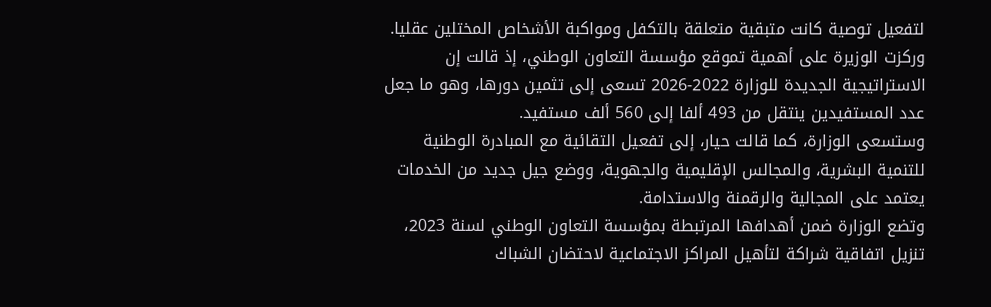لتفعيل توصية كانت متبقية متعلقة بالتكفل ومواكبة الأشخاص المختلين عقليا.
وركزت الوزيرة على أهمية تموقع مؤسسة التعاون الوطني، إذ قالت إن الاستراتيجية الجديدة للوزارة 2022-2026 تسعى إلى تثمين دورها، وهو ما جعل عدد المستفيدين ينتقل من 493 ألفا إلى 560 ألف مستفيد.
وستسعى الوزارة، كما قالت حيار، إلى تفعيل التقائية مع المبادرة الوطنية للتنمية البشرية، والمجالس الإقليمية والجهوية، ووضع جيل جديد من الخدمات يعتمد على المجالية والرقمنة والاستدامة.
وتضع الوزارة ضمن أهدافها المرتبطة بمؤسسة التعاون الوطني لسنة 2023، تنزيل اتفاقية شراكة لتأهيل المراكز الاجتماعية لاحتضان الشباك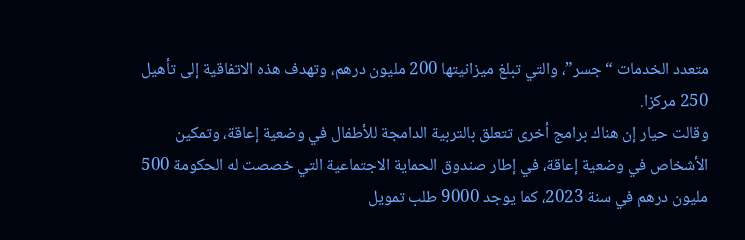متعدد الخدمات “جسر”، والتي تبلغ ميزانيتها 200 مليون درهم، وتهدف هذه الاتفاقية إلى تأهيل 250 مركزا.
وقالت حيار إن هناك برامج أخرى تتعلق بالتربية الدامجة للأطفال في وضعية إعاقة، وتمكين الأشخاص في وضعية إعاقة، في إطار صندوق الحماية الاجتماعية التي خصصت له الحكومة 500 مليون درهم في سنة 2023، كما يوجد 9000 طلب تمويل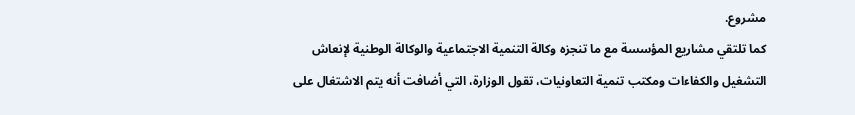مشروع.
كما تلتقي مشاريع المؤسسة مع ما تنجزه وكالة التنمية الاجتماعية والوكالة الوطنية لإنعاش التشغيل والكفاءات ومكتب تنمية التعاونيات، تقول الوزارة، التي أضافت أنه يتم الاشتغال على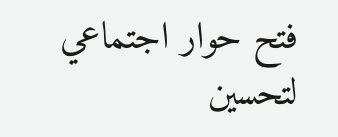فتح حوار اجتماعي لتحسين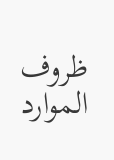ظروف الموارد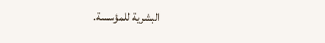البشرية للمؤسسة.